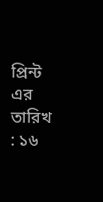প্রিন্ট এর তারিখ : ১৬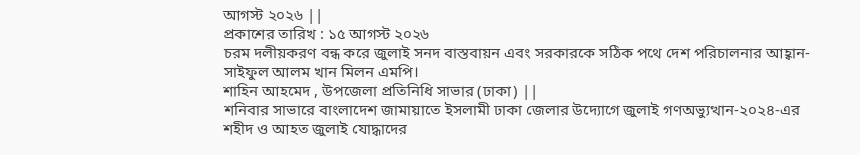আগস্ট ২০২৬ ||
প্রকাশের তারিখ : ১৫ আগস্ট ২০২৬
চরম দলীয়করণ বন্ধ করে জুলাই সনদ বাস্তবায়ন এবং সরকারকে সঠিক পথে দেশ পরিচালনার আহ্বান- সাইফুল আলম খান মিলন এমপি।
শাহিন আহমেদ , উপজেলা প্রতিনিধি সাভার (ঢাকা) ||
শনিবার সাভারে বাংলাদেশ জামায়াতে ইসলামী ঢাকা জেলার উদ্যোগে জুলাই গণঅভ্যুত্থান-২০২৪-এর শহীদ ও আহত জুলাই যোদ্ধাদের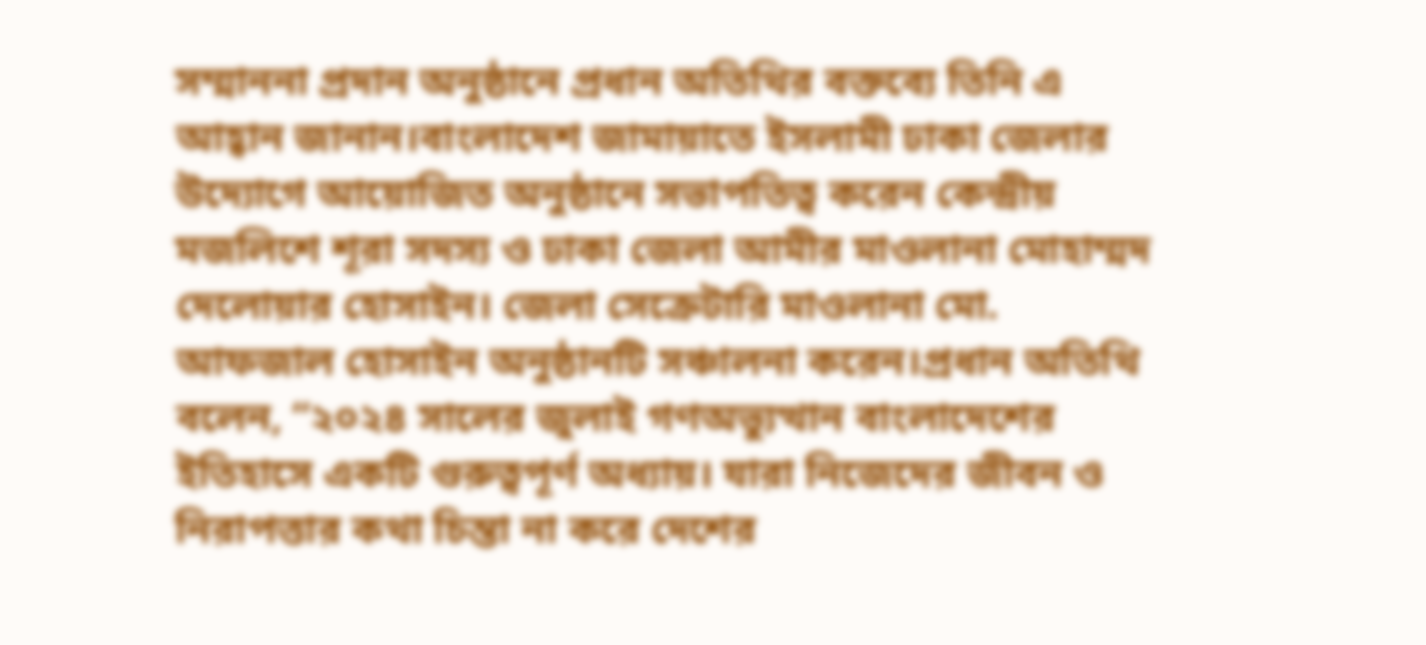সম্মাননা প্রদান অনুষ্ঠানে প্রধান অতিথির বক্তব্যে তিনি এ আহ্বান জানান।বাংলাদেশ জামায়াতে ইসলামী ঢাকা জেলার উদ্যোগে আয়োজিত অনুষ্ঠানে সভাপতিত্ব করেন কেন্দ্রীয় মজলিশে শূরা সদস্য ও ঢাকা জেলা আমীর মাওলানা মোহাম্মদ দেলোয়ার হোসাইন। জেলা সেক্রেটারি মাওলানা মো. আফজাল হোসাইন অনুষ্ঠানটি সঞ্চালনা করেন।প্রধান অতিথি বলেন, “২০২৪ সালের জুলাই গণঅভ্যুত্থান বাংলাদেশের ইতিহাসে একটি গুরুত্বপূর্ণ অধ্যায়। যারা নিজেদের জীবন ও নিরাপত্তার কথা চিন্তা না করে দেশের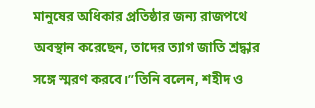মানুষের অধিকার প্রতিষ্ঠার জন্য রাজপথে অবস্থান করেছেন, তাদের ত্যাগ জাতি শ্রদ্ধার সঙ্গে স্মরণ করবে।”তিনি বলেন, শহীদ ও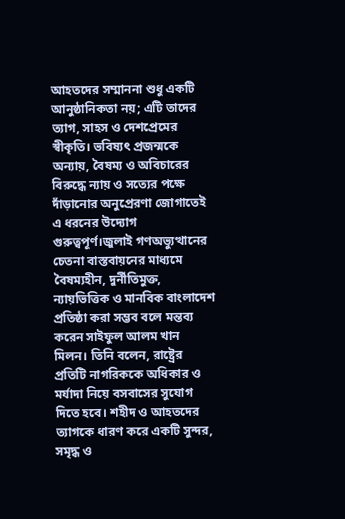আহতদের সম্মাননা শুধু একটি আনুষ্ঠানিকতা নয়; এটি তাদের ত্যাগ, সাহস ও দেশপ্রেমের স্বীকৃতি। ভবিষ্যৎ প্রজন্মকে অন্যায়, বৈষম্য ও অবিচারের বিরুদ্ধে ন্যায় ও সত্যের পক্ষে দাঁড়ানোর অনুপ্রেরণা জোগাতেই এ ধরনের উদ্যোগ গুরুত্বপূর্ণ।জুলাই গণঅভ্যুত্থানের চেতনা বাস্তবায়নের মাধ্যমে বৈষম্যহীন, দুর্নীতিমুক্ত, ন্যায়ভিত্তিক ও মানবিক বাংলাদেশ প্রতিষ্ঠা করা সম্ভব বলে মন্তব্য করেন সাইফুল আলম খান মিলন। তিনি বলেন, রাষ্ট্রের প্রতিটি নাগরিককে অধিকার ও মর্যাদা নিয়ে বসবাসের সুযোগ দিতে হবে। শহীদ ও আহতদের ত্যাগকে ধারণ করে একটি সুন্দর, সমৃদ্ধ ও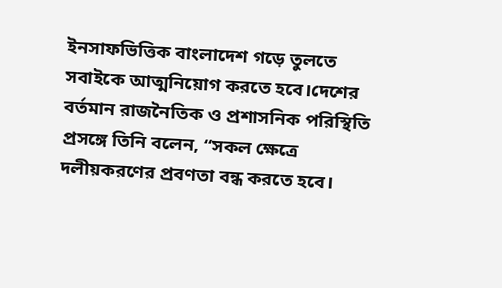ইনসাফভিত্তিক বাংলাদেশ গড়ে তুলতে সবাইকে আত্মনিয়োগ করতে হবে।দেশের বর্তমান রাজনৈতিক ও প্রশাসনিক পরিস্থিতি প্রসঙ্গে তিনি বলেন, “সকল ক্ষেত্রে দলীয়করণের প্রবণতা বন্ধ করতে হবে।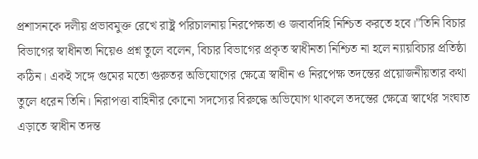প্রশাসনকে দলীয় প্রভাবমুক্ত রেখে রাষ্ট্র পরিচালনায় নিরপেক্ষতা ও জবাবদিহি নিশ্চিত করতে হবে।”তিনি বিচার বিভাগের স্বাধীনতা নিয়েও প্রশ্ন তুলে বলেন, বিচার বিভাগের প্রকৃত স্বাধীনতা নিশ্চিত না হলে ন্যায়বিচার প্রতিষ্ঠা কঠিন। একই সঙ্গে গুমের মতো গুরুতর অভিযোগের ক্ষেত্রে স্বাধীন ও নিরপেক্ষ তদন্তের প্রয়োজনীয়তার কথা তুলে ধরেন তিনি। নিরাপত্তা বাহিনীর কোনো সদস্যের বিরুদ্ধে অভিযোগ থাকলে তদন্তের ক্ষেত্রে স্বার্থের সংঘাত এড়াতে স্বাধীন তদন্ত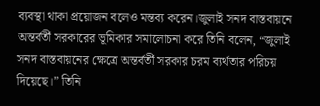ব্যবস্থা থাকা প্রয়োজন বলেও মন্তব্য করেন।জুলাই সনদ বাস্তবায়নে অন্তর্বর্তী সরকারের ভূমিকার সমালোচনা করে তিনি বলেন, “জুলাই সনদ বাস্তবায়নের ক্ষেত্রে অন্তর্বর্তী সরকার চরম ব্যর্থতার পরিচয় দিয়েছে।” তিনি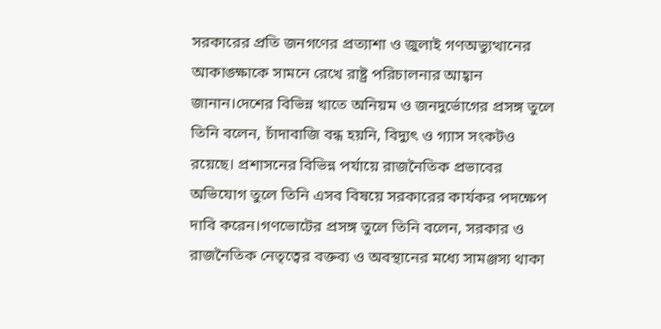সরকারের প্রতি জনগণের প্রত্যাশা ও জুলাই গণঅভ্যুত্থানের আকাঙ্ক্ষাকে সামনে রেখে রাষ্ট্র পরিচালনার আহ্বান জানান।দেশের বিভিন্ন খাতে অনিয়ম ও জনদুর্ভোগের প্রসঙ্গ তুলে তিনি বলেন, চাঁদাবাজি বন্ধ হয়নি, বিদ্যুৎ ও গ্যাস সংকটও রয়েছে। প্রশাসনের বিভিন্ন পর্যায়ে রাজনৈতিক প্রভাবের অভিযোগ তুলে তিনি এসব বিষয়ে সরকারের কার্যকর পদক্ষেপ দাবি করেন।গণভোটের প্রসঙ্গ তুলে তিনি বলেন, সরকার ও রাজনৈতিক নেতৃত্বের বক্তব্য ও অবস্থানের মধ্যে সামঞ্জস্য থাকা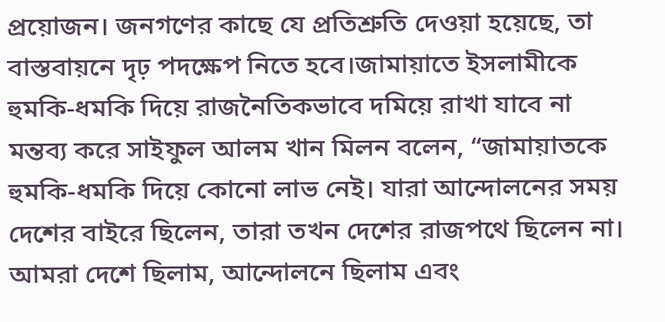প্রয়োজন। জনগণের কাছে যে প্রতিশ্রুতি দেওয়া হয়েছে, তা বাস্তবায়নে দৃঢ় পদক্ষেপ নিতে হবে।জামায়াতে ইসলামীকে হুমকি-ধমকি দিয়ে রাজনৈতিকভাবে দমিয়ে রাখা যাবে না মন্তব্য করে সাইফুল আলম খান মিলন বলেন, “জামায়াতকে হুমকি-ধমকি দিয়ে কোনো লাভ নেই। যারা আন্দোলনের সময় দেশের বাইরে ছিলেন, তারা তখন দেশের রাজপথে ছিলেন না। আমরা দেশে ছিলাম, আন্দোলনে ছিলাম এবং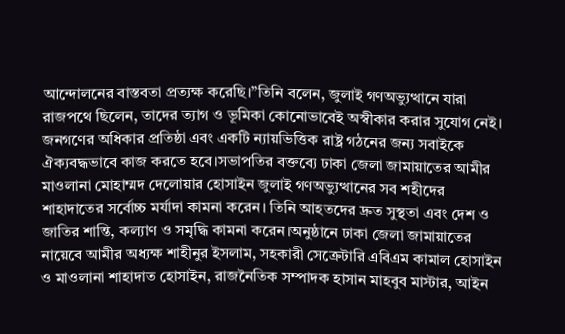আন্দোলনের বাস্তবতা প্রত্যক্ষ করেছি।”তিনি বলেন, জুলাই গণঅভ্যুত্থানে যারা রাজপথে ছিলেন, তাদের ত্যাগ ও ভূমিকা কোনোভাবেই অস্বীকার করার সুযোগ নেই। জনগণের অধিকার প্রতিষ্ঠা এবং একটি ন্যায়ভিত্তিক রাষ্ট্র গঠনের জন্য সবাইকে ঐক্যবদ্ধভাবে কাজ করতে হবে।সভাপতির বক্তব্যে ঢাকা জেলা জামায়াতের আমীর মাওলানা মোহাম্মদ দেলোয়ার হোসাইন জুলাই গণঅভ্যুত্থানের সব শহীদের শাহাদাতের সর্বোচ্চ মর্যাদা কামনা করেন। তিনি আহতদের দ্রুত সুস্থতা এবং দেশ ও জাতির শান্তি, কল্যাণ ও সমৃদ্ধি কামনা করেন।অনুষ্ঠানে ঢাকা জেলা জামায়াতের নায়েবে আমীর অধ্যক্ষ শাহীনুর ইসলাম, সহকারী সেক্রেটারি এবিএম কামাল হোসাইন ও মাওলানা শাহাদাত হোসাইন, রাজনৈতিক সম্পাদক হাসান মাহবুব মাস্টার, আইন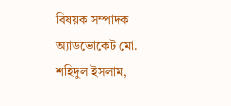বিষয়ক সম্পাদক অ্যাডভোকেট মো. শহিদুল ইসলাম,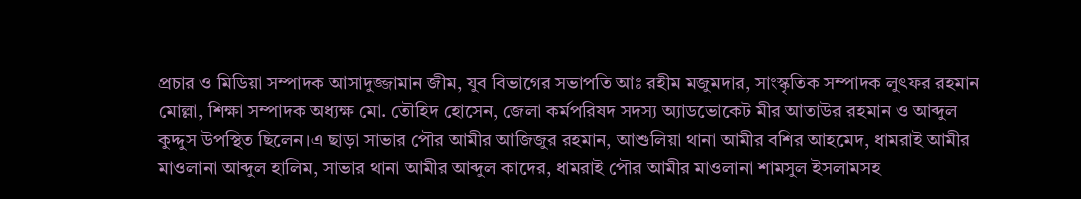প্রচার ও মিডিয়া সম্পাদক আসাদুজ্জামান জীম, যুব বিভাগের সভাপতি আঃ রহীম মজুমদার, সাংস্কৃতিক সম্পাদক লুৎফর রহমান মোল্লা, শিক্ষা সম্পাদক অধ্যক্ষ মো. তৌহিদ হোসেন, জেলা কর্মপরিষদ সদস্য অ্যাডভোকেট মীর আতাউর রহমান ও আব্দুল কুদ্দুস উপস্থিত ছিলেন।এ ছাড়া সাভার পৌর আমীর আজিজুর রহমান, আশুলিয়া থানা আমীর বশির আহমেদ, ধামরাই আমীর মাওলানা আব্দুল হালিম, সাভার থানা আমীর আব্দুল কাদের, ধামরাই পৌর আমীর মাওলানা শামসুল ইসলামসহ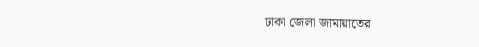ঢাকা জেলা জামায়াতের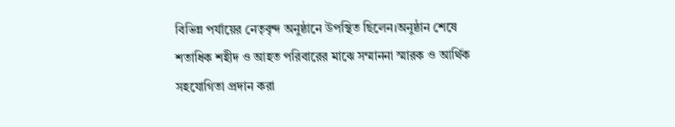বিভিন্ন পর্যায়ের নেতৃবৃন্দ অনুষ্ঠানে উপস্থিত ছিলেন।অনুষ্ঠান শেষে শতাধিক শহীদ ও আহত পরিবারের মাঝে সম্মাননা স্মারক ও আর্থিক সহযোগিতা প্রদান করা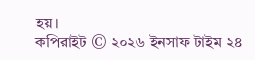হয়।
কপিরাইট © ২০২৬ ইনসাফ টাইম ২৪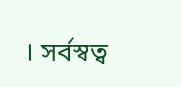। সর্বস্বত্ব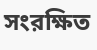সংরক্ষিত